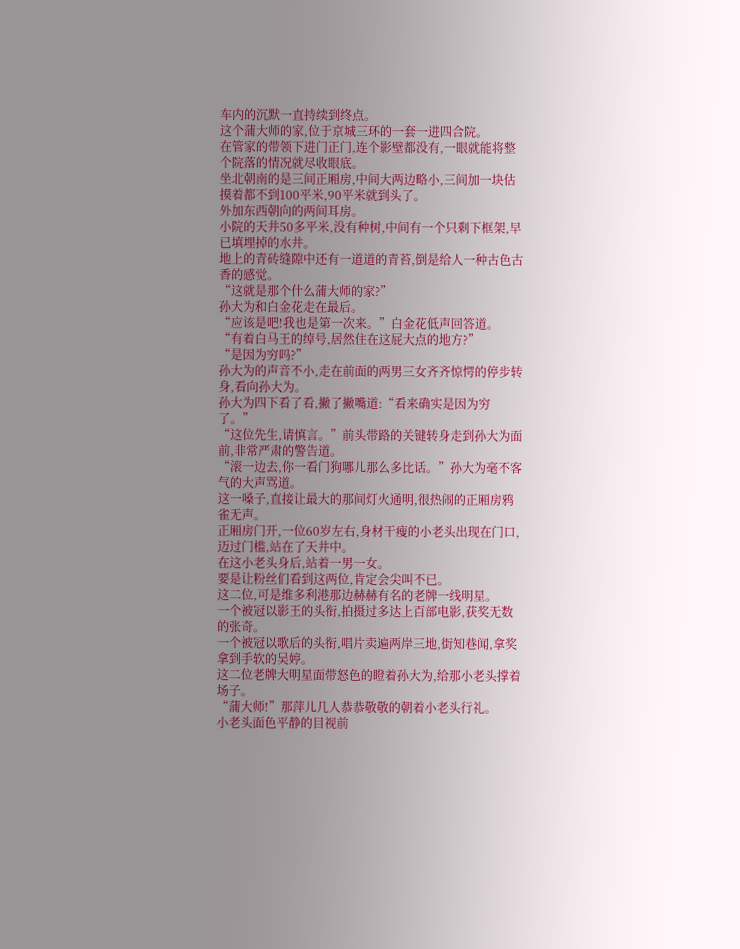车内的沉默一直持续到终点。
这个蒲大师的家,位于京城三环的一套一进四合院。
在管家的带领下进门正门,连个影壁都没有,一眼就能将整个院落的情况就尽收眼底。
坐北朝南的是三间正厢房,中间大两边略小,三间加一块估摸着都不到100平米,90平米就到头了。
外加东西朝向的两间耳房。
小院的天井50多平米,没有种树,中间有一个只剩下框架,早已填埋掉的水井。
地上的青砖缝隙中还有一道道的青苔,倒是给人一种古色古香的感觉。
“这就是那个什么蒲大师的家?”
孙大为和白金花走在最后。
“应该是吧!我也是第一次来。”白金花低声回答道。
“有着白马王的绰号,居然住在这屁大点的地方?”
“是因为穷吗?”
孙大为的声音不小,走在前面的两男三女齐齐惊愕的停步转身,看向孙大为。
孙大为四下看了看,撇了撇嘴道:“看来确实是因为穷了。”
“这位先生,请慎言。”前头带路的关键转身走到孙大为面前,非常严肃的警告道。
“滚一边去,你一看门狗哪儿那么多比话。”孙大为毫不客气的大声骂道。
这一嗓子,直接让最大的那间灯火通明,很热闹的正厢房鸦雀无声。
正厢房门开,一位60岁左右,身材干瘦的小老头出现在门口,迈过门槛,站在了天井中。
在这小老头身后,站着一男一女。
要是让粉丝们看到这两位,肯定会尖叫不已。
这二位,可是维多利港那边赫赫有名的老牌一线明星。
一个被冠以影王的头衔,拍摄过多达上百部电影,获奖无数的张奇。
一个被冠以歌后的头衔,唱片卖遍两岸三地,街知巷闻,拿奖拿到手软的吴婷。
这二位老牌大明星面带怒色的瞪着孙大为,给那小老头撑着场子。
“蒲大师!”那萍儿几人恭恭敬敬的朝着小老头行礼。
小老头面色平静的目视前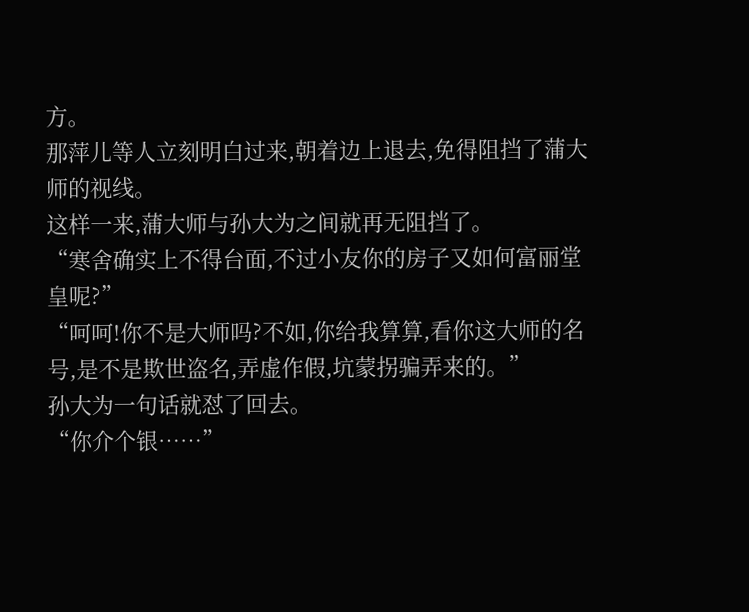方。
那萍儿等人立刻明白过来,朝着边上退去,免得阻挡了蒲大师的视线。
这样一来,蒲大师与孙大为之间就再无阻挡了。
“寒舍确实上不得台面,不过小友你的房子又如何富丽堂皇呢?”
“呵呵!你不是大师吗?不如,你给我算算,看你这大师的名号,是不是欺世盗名,弄虚作假,坑蒙拐骗弄来的。”
孙大为一句话就怼了回去。
“你介个银……”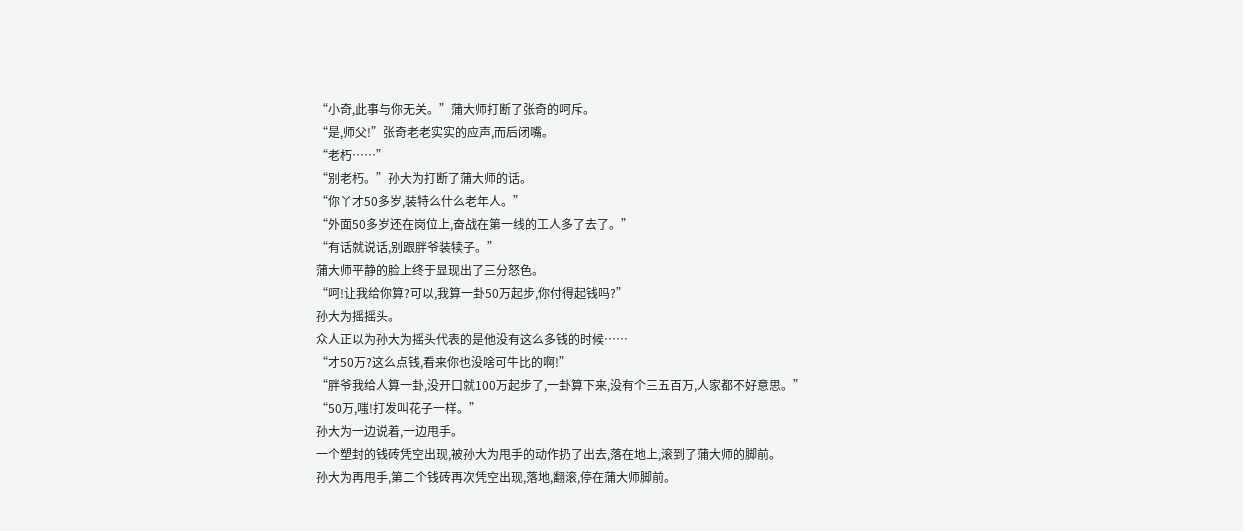“小奇,此事与你无关。”蒲大师打断了张奇的呵斥。
“是,师父!”张奇老老实实的应声,而后闭嘴。
“老朽……”
“别老朽。”孙大为打断了蒲大师的话。
“你丫才50多岁,装特么什么老年人。”
“外面50多岁还在岗位上,奋战在第一线的工人多了去了。”
“有话就说话,别跟胖爷装犊子。”
蒲大师平静的脸上终于显现出了三分怒色。
“呵!让我给你算?可以,我算一卦50万起步,你付得起钱吗?”
孙大为摇摇头。
众人正以为孙大为摇头代表的是他没有这么多钱的时候……
“才50万?这么点钱,看来你也没啥可牛比的啊!”
“胖爷我给人算一卦,没开口就100万起步了,一卦算下来,没有个三五百万,人家都不好意思。”
“50万,嗤!打发叫花子一样。”
孙大为一边说着,一边甩手。
一个塑封的钱砖凭空出现,被孙大为甩手的动作扔了出去,落在地上,滚到了蒲大师的脚前。
孙大为再甩手,第二个钱砖再次凭空出现,落地,翻滚,停在蒲大师脚前。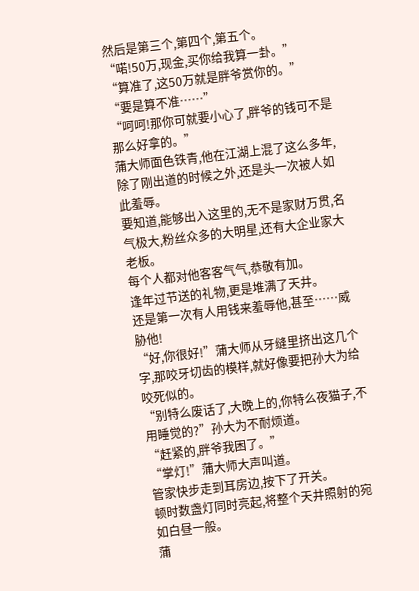然后是第三个,第四个,第五个。
“喏!50万,现金,买你给我算一卦。”
“算准了,这50万就是胖爷赏你的。”
“要是算不准……”
“呵呵!那你可就要小心了,胖爷的钱可不是那么好拿的。”
蒲大师面色铁青,他在江湖上混了这么多年,除了刚出道的时候之外,还是头一次被人如此羞辱。
要知道,能够出入这里的,无不是家财万贯,名气极大,粉丝众多的大明星,还有大企业家大老板。
每个人都对他客客气气,恭敬有加。
逢年过节送的礼物,更是堆满了天井。
还是第一次有人用钱来羞辱他,甚至……威胁他!
“好,你很好!”蒲大师从牙缝里挤出这几个字,那咬牙切齿的模样,就好像要把孙大为给咬死似的。
“别特么废话了,大晚上的,你特么夜猫子,不用睡觉的?”孙大为不耐烦道。
“赶紧的,胖爷我困了。”
“掌灯!”蒲大师大声叫道。
管家快步走到耳房边,按下了开关。
顿时数盏灯同时亮起,将整个天井照射的宛如白昼一般。
蒲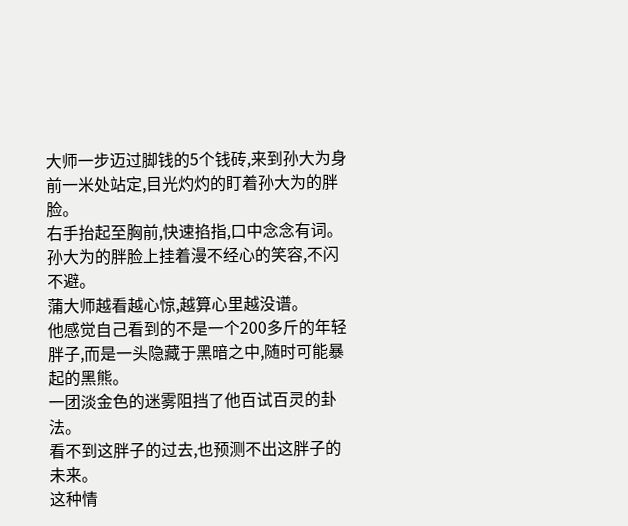大师一步迈过脚钱的5个钱砖,来到孙大为身前一米处站定,目光灼灼的盯着孙大为的胖脸。
右手抬起至胸前,快速掐指,口中念念有词。
孙大为的胖脸上挂着漫不经心的笑容,不闪不避。
蒲大师越看越心惊,越算心里越没谱。
他感觉自己看到的不是一个200多斤的年轻胖子,而是一头隐藏于黑暗之中,随时可能暴起的黑熊。
一团淡金色的迷雾阻挡了他百试百灵的卦法。
看不到这胖子的过去,也预测不出这胖子的未来。
这种情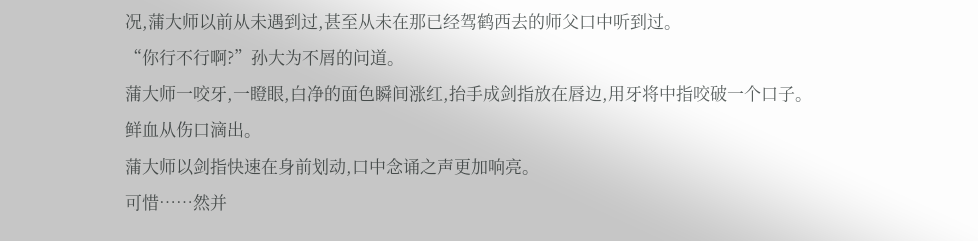况,蒲大师以前从未遇到过,甚至从未在那已经驾鹤西去的师父口中听到过。
“你行不行啊?”孙大为不屑的问道。
蒲大师一咬牙,一瞪眼,白净的面色瞬间涨红,抬手成剑指放在唇边,用牙将中指咬破一个口子。
鲜血从伤口滴出。
蒲大师以剑指快速在身前划动,口中念诵之声更加响亮。
可惜……然并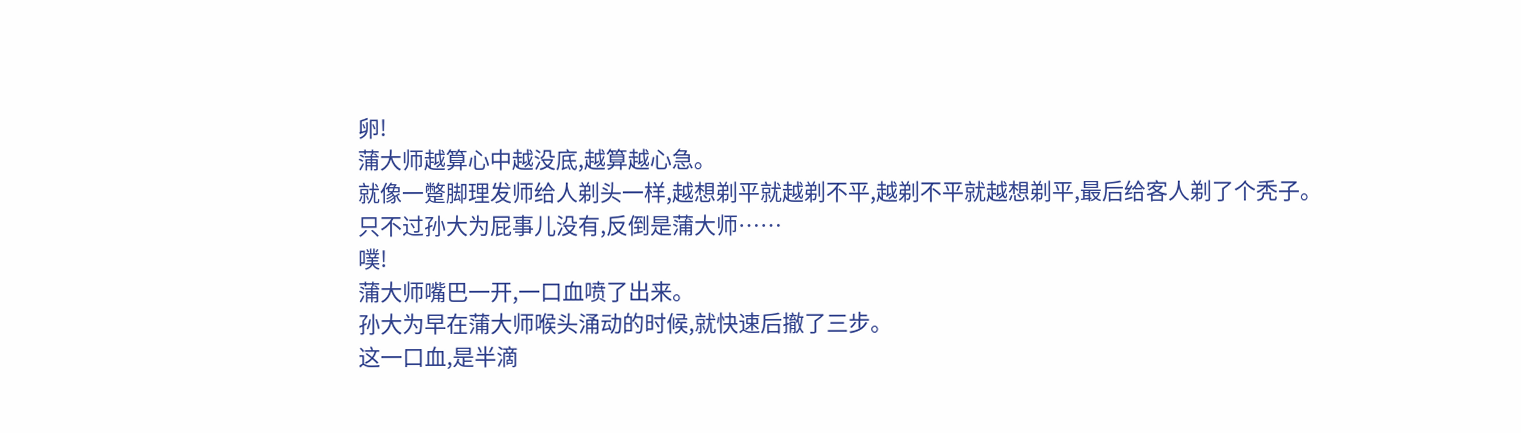卵!
蒲大师越算心中越没底,越算越心急。
就像一蹩脚理发师给人剃头一样,越想剃平就越剃不平,越剃不平就越想剃平,最后给客人剃了个秃子。
只不过孙大为屁事儿没有,反倒是蒲大师……
噗!
蒲大师嘴巴一开,一口血喷了出来。
孙大为早在蒲大师喉头涌动的时候,就快速后撤了三步。
这一口血,是半滴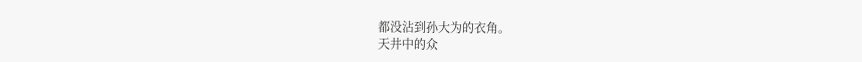都没沾到孙大为的衣角。
天井中的众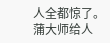人全都惊了。
蒲大师给人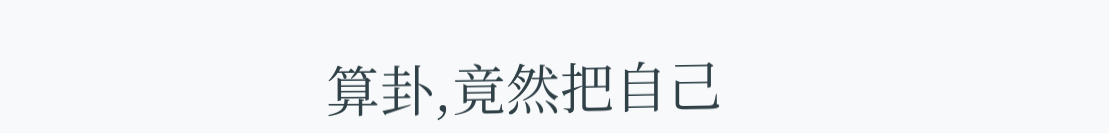算卦,竟然把自己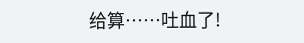给算……吐血了!